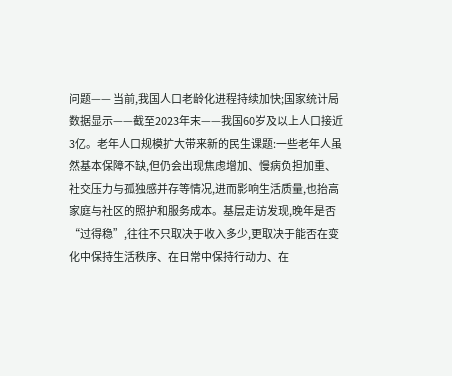问题—— 当前,我国人口老龄化进程持续加快;国家统计局数据显示——截至2023年末——我国60岁及以上人口接近3亿。老年人口规模扩大带来新的民生课题:一些老年人虽然基本保障不缺,但仍会出现焦虑增加、慢病负担加重、社交压力与孤独感并存等情况,进而影响生活质量,也抬高家庭与社区的照护和服务成本。基层走访发现,晚年是否“过得稳”,往往不只取决于收入多少,更取决于能否在变化中保持生活秩序、在日常中保持行动力、在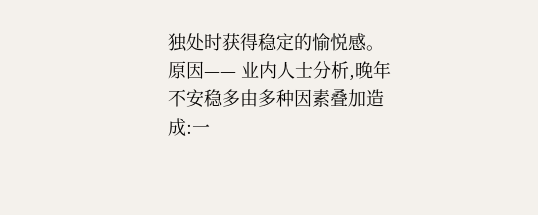独处时获得稳定的愉悦感。 原因—— 业内人士分析,晚年不安稳多由多种因素叠加造成:一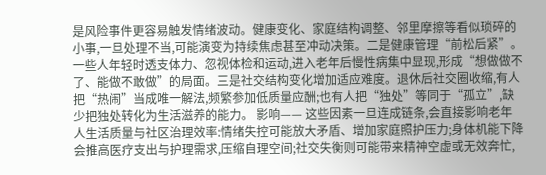是风险事件更容易触发情绪波动。健康变化、家庭结构调整、邻里摩擦等看似琐碎的小事,一旦处理不当,可能演变为持续焦虑甚至冲动决策。二是健康管理“前松后紧”。一些人年轻时透支体力、忽视体检和运动,进入老年后慢性病集中显现,形成“想做做不了、能做不敢做”的局面。三是社交结构变化增加适应难度。退休后社交圈收缩,有人把“热闹”当成唯一解法,频繁参加低质量应酬;也有人把“独处”等同于“孤立”,缺少把独处转化为生活滋养的能力。 影响—— 这些因素一旦连成链条,会直接影响老年人生活质量与社区治理效率:情绪失控可能放大矛盾、增加家庭照护压力;身体机能下降会推高医疗支出与护理需求,压缩自理空间;社交失衡则可能带来精神空虚或无效奔忙,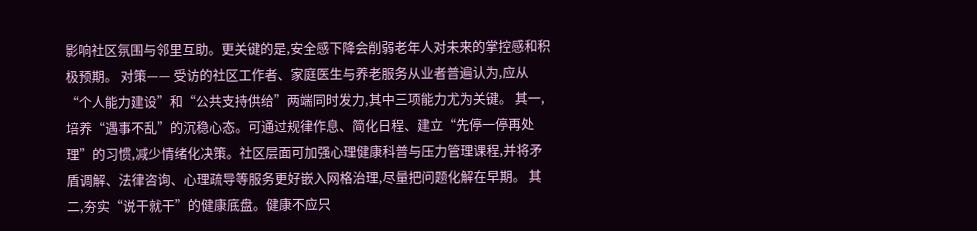影响社区氛围与邻里互助。更关键的是,安全感下降会削弱老年人对未来的掌控感和积极预期。 对策—— 受访的社区工作者、家庭医生与养老服务从业者普遍认为,应从“个人能力建设”和“公共支持供给”两端同时发力,其中三项能力尤为关键。 其一,培养“遇事不乱”的沉稳心态。可通过规律作息、简化日程、建立“先停一停再处理”的习惯,减少情绪化决策。社区层面可加强心理健康科普与压力管理课程,并将矛盾调解、法律咨询、心理疏导等服务更好嵌入网格治理,尽量把问题化解在早期。 其二,夯实“说干就干”的健康底盘。健康不应只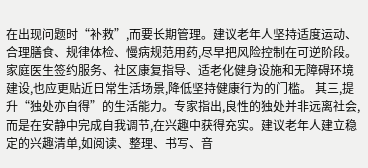在出现问题时“补救”,而要长期管理。建议老年人坚持适度运动、合理膳食、规律体检、慢病规范用药,尽早把风险控制在可逆阶段。家庭医生签约服务、社区康复指导、适老化健身设施和无障碍环境建设,也应更贴近日常生活场景,降低坚持健康行为的门槛。 其三,提升“独处亦自得”的生活能力。专家指出,良性的独处并非远离社会,而是在安静中完成自我调节,在兴趣中获得充实。建议老年人建立稳定的兴趣清单,如阅读、整理、书写、音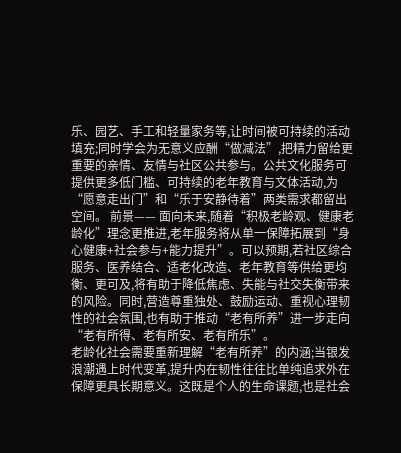乐、园艺、手工和轻量家务等,让时间被可持续的活动填充;同时学会为无意义应酬“做减法”,把精力留给更重要的亲情、友情与社区公共参与。公共文化服务可提供更多低门槛、可持续的老年教育与文体活动,为“愿意走出门”和“乐于安静待着”两类需求都留出空间。 前景—— 面向未来,随着“积极老龄观、健康老龄化”理念更推进,老年服务将从单一保障拓展到“身心健康+社会参与+能力提升”。可以预期,若社区综合服务、医养结合、适老化改造、老年教育等供给更均衡、更可及,将有助于降低焦虑、失能与社交失衡带来的风险。同时,营造尊重独处、鼓励运动、重视心理韧性的社会氛围,也有助于推动“老有所养”进一步走向“老有所得、老有所安、老有所乐”。
老龄化社会需要重新理解“老有所养”的内涵;当银发浪潮遇上时代变革,提升内在韧性往往比单纯追求外在保障更具长期意义。这既是个人的生命课题,也是社会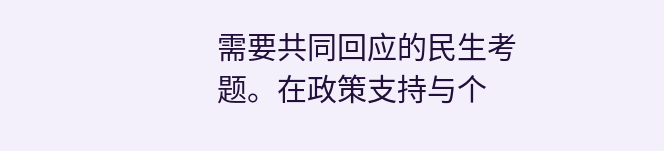需要共同回应的民生考题。在政策支持与个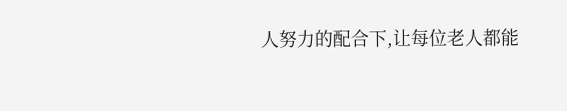人努力的配合下,让每位老人都能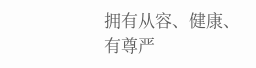拥有从容、健康、有尊严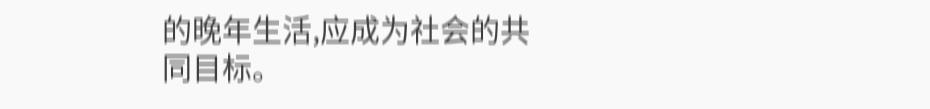的晚年生活,应成为社会的共同目标。